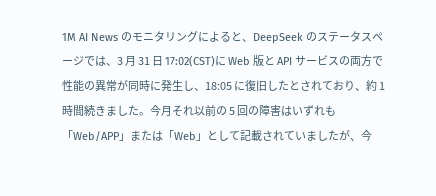1M AI News のモニタリングによると、DeepSeek のステータスページでは、3 月 31 日 17:02(CST)に Web 版と API サービスの両方で性能の異常が同時に発生し、18:05 に復旧したとされており、約 1 時間続きました。今月それ以前の 5 回の障害はいずれも「Web/APP」または「Web」として記載されていましたが、今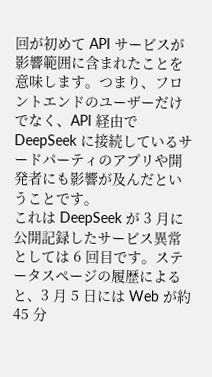回が初めて API サービスが影響範囲に含まれたことを意味します。つまり、フロントエンドのユーザーだけでなく、API 経由で DeepSeek に接続しているサードパーティのアプリや開発者にも影響が及んだということです。
これは DeepSeek が 3 月に公開記録したサービス異常としては 6 回目です。ステータスページの履歴によると、3 月 5 日には Web が約 45 分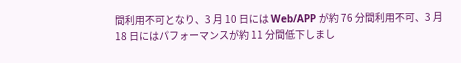間利用不可となり、3 月 10 日には Web/APP が約 76 分間利用不可、3 月 18 日にはパフォーマンスが約 11 分間低下しまし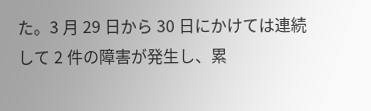た。3 月 29 日から 30 日にかけては連続して 2 件の障害が発生し、累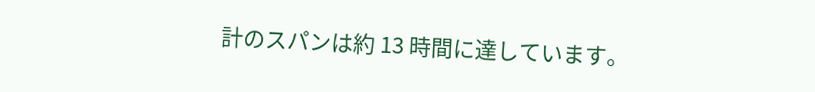計のスパンは約 13 時間に達しています。